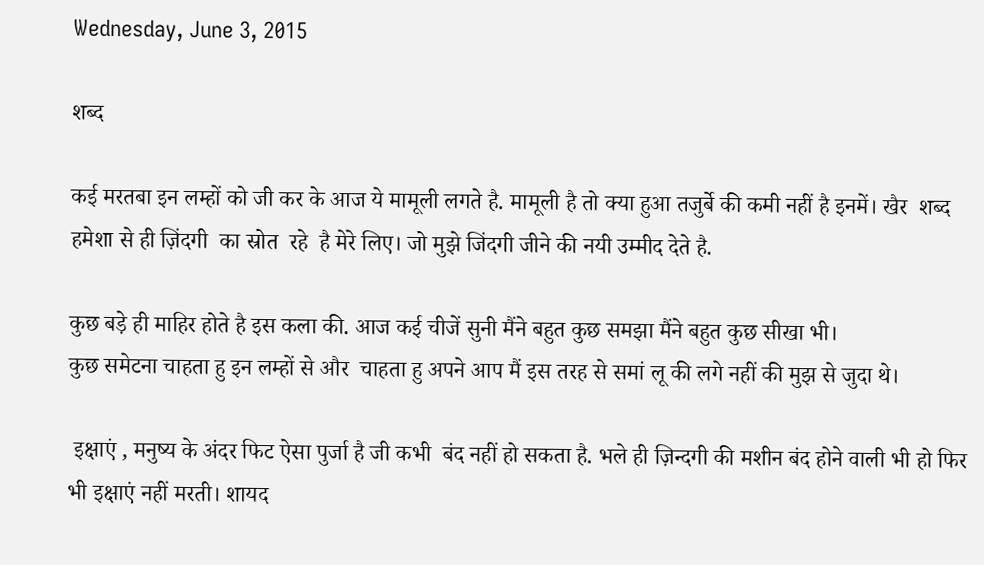Wednesday, June 3, 2015

शब्द

कई मरतबा इन लम्हों को जी कर के आज ये मामूली लगते है. मामूली है तो क्या हुआ तजुर्बे की कमी नहीं है इनमें। खैर  शब्द हमेशा से ही ज़िंदगी  का स्रोत  रहे  है मेरे लिए। जो मुझे जिंदगी जीने की नयी उम्मीद देते है.

कुछ बड़े ही माहिर होते है इस कला की. आज कई चीजें सुनी मैंने बहुत कुछ समझा मैंने बहुत कुछ सीखा भी।
कुछ समेटना चाहता हु इन लम्हों से और  चाहता हु अपने आप मैं इस तरह से समां लू की लगे नहीं की मुझ से जुदा थे।

 इक्षाएं , मनुष्य के अंदर फिट ऐसा पुर्जा है जी कभी  बंद नहीं हो सकता है. भले ही ज़िन्दगी की मशीन बंद होने वाली भी हो फिर भी इक्षाएं नहीं मरती। शायद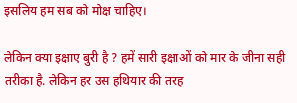इसलिय हम सब को मोक्ष चाहिए।

लेकिन क्या इक्षाए बुरी है ? हमें सारी इक्षाओं को मार के जीना सही तरीका है. लेकिन हर उस हथियार की तरह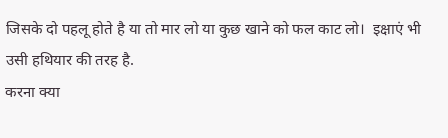जिसके दो पहलू होते है या तो मार लो या कुछ खाने को फल काट लो।  इक्षाएं भी उसी हथियार की तरह है.
करना क्या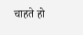चाहते हो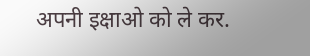अपनी इक्षाओ को ले कर.